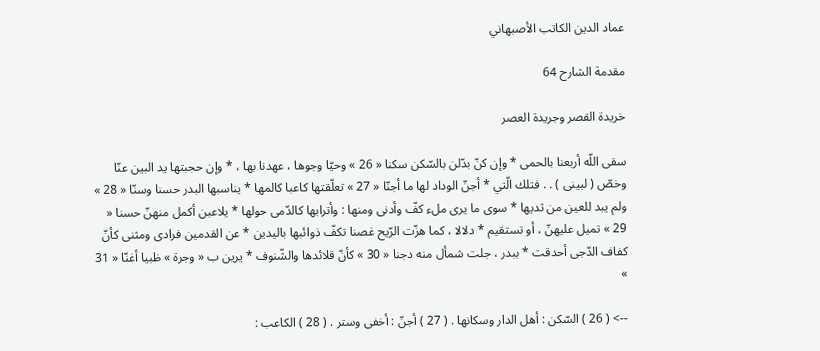عماد الدين الكاتب الأصبهاني

مقدمة الشارح 64

خريدة القصر وجريدة العصر

سقى اللّه أربعنا بالحمى * وإن كنّ بدّلن بالسّكن سكنا « 26 » وحيّا وجوها ، عهدنا بها ، * وإن حجبتها يد البين عنّا وخصّ ( لبينى ) . . فتلك الّتي * أجنّ الوداد لها ما أجنّا « 27 » تعلّقتها كاعبا كالمها * يناسبها البدر حسنا وسنّا « 28 » ولم يبد للعين من ثديها * سوى ما يرى ملء كفّ وأدنى ومنها : وأترابها كالدّمى حولها * يلاعبن أكمل منهنّ حسنا « 29 » تميل عليهنّ ، أو تستقيم * دلالا ، كما هزّت الرّيح غصنا تكفّ ذوائبها باليدين * عن القدمين فرادى ومثنى كأنّ كفاف الدّجى أحدقت * ببدر ، جلت شمأل منه دجنا « 30 » كأنّ قلائدها والشّنوف * يرين ب « وجرة » ظبيا أغنّا « 31 »

--> ( 26 ) السّكن : أهل الدار وسكانها . ( 27 ) أجنّ : أخفى وستر . ( 28 ) الكاعب :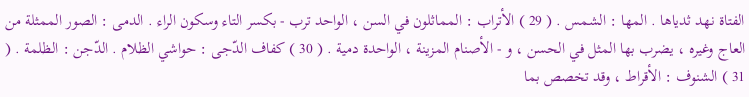الفتاة نهد ثدياها . المها : الشمس . ( 29 ) الأتراب : المماثلون في السن ، الواحد ترب - بكسر التاء وسكون الراء . الدمى : الصور الممثلة من العاج وغيره ، يضرب بها المثل في الحسن ، و - الأصنام المزينة ، الواحدة دمية . ( 30 ) كفاف الدّجى : حواشي الظلام . الدّجن : الظلمة . ( 31 ) الشنوف : الأقراط ، وقد تخصص بما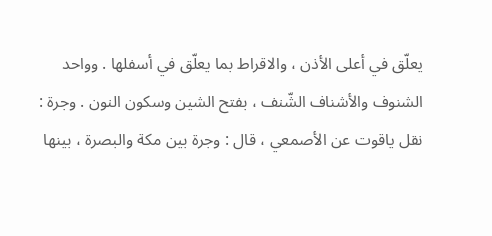يعلّق في أعلى الأذن ، والاقراط بما يعلّق في أسفلها . وواحد الشنوف والأشناف الشّنف ، بفتح الشين وسكون النون . وجرة : نقل ياقوت عن الأصمعي ، قال : وجرة بين مكة والبصرة ، بينها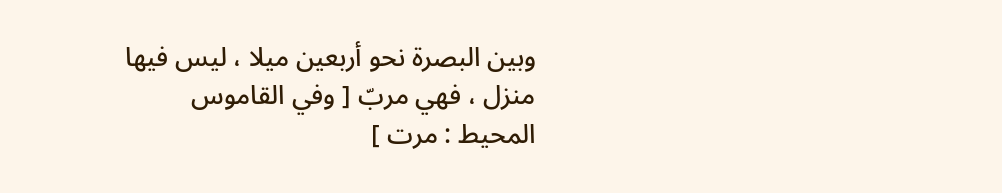وبين البصرة نحو أربعين ميلا ، ليس فيها منزل ، فهي مربّ [ وفي القاموس المحيط : مرت ]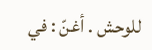للوحش . أغنّ : في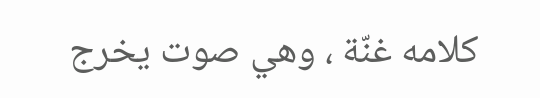كلامه غنّة ، وهي صوت يخرج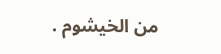من الخيشوم .